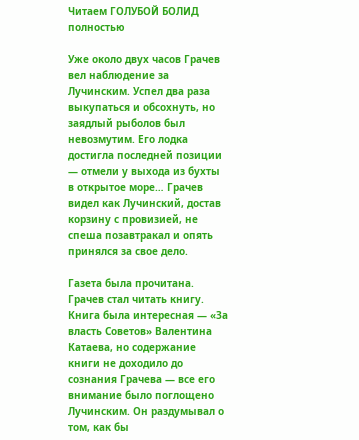Читаем ГОЛУБОЙ БОЛИД полностью

Уже около двух часов Грачев вел наблюдение за Лучинским. Успел два раза выкупаться и обсохнуть, но заядлый рыболов был невозмутим. Его лодка достигла последней позиции — отмели у выхода из бухты в открытое море… Грачев видел как Лучинский, достав корзину с провизией, не спеша позавтракал и опять принялся за свое дело.

Газета была прочитана. Грачев стал читать книгу. Книга была интересная — «За власть Советов» Валентина Катаева, но содержание книги не доходило до сознания Грачева — все его внимание было поглощено Лучинским. Он раздумывал о том, как бы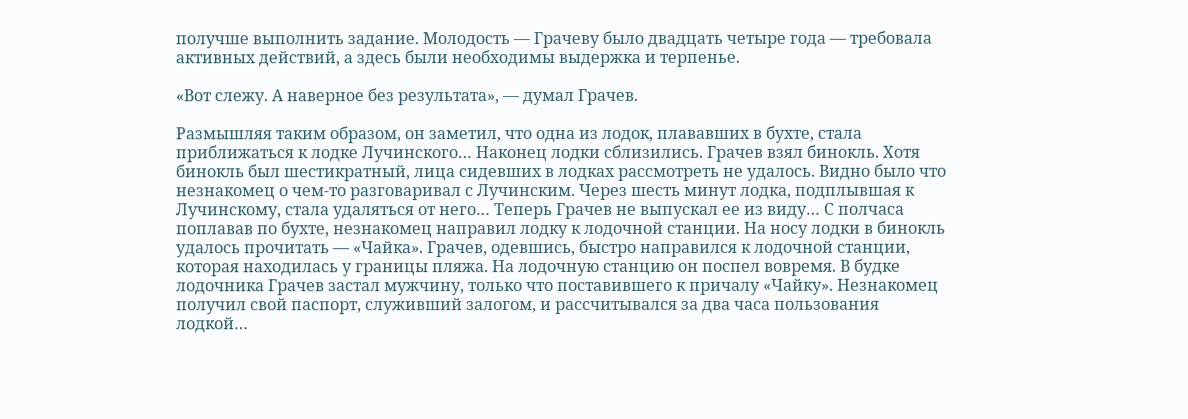получше выполнить задание. Молодость — Грачеву было двадцать четыре года — требовала активных действий, а здесь были необходимы выдержка и терпенье.

«Вот слежу. А наверное без результата», — думал Грачев.

Размышляя таким образом, он заметил, что одна из лодок, плававших в бухте, стала приближаться к лодке Лучинского… Наконец лодки сблизились. Грачев взял бинокль. Хотя бинокль был шестикратный, лица сидевших в лодках рассмотреть не удалось. Видно было что незнакомец о чем-то разговаривал с Лучинским. Через шесть минут лодка, подплывшая к Лучинскому, стала удаляться от него… Теперь Грачев не выпускал ее из виду… С полчаса поплавав по бухте, незнакомец направил лодку к лодочной станции. На носу лодки в бинокль удалось прочитать — «Чайка». Грачев, одевшись, быстро направился к лодочной станции, которая находилась у границы пляжа. На лодочную станцию он поспел вовремя. В будке лодочника Грачев застал мужчину, только что поставившего к причалу «Чайку». Незнакомец получил свой паспорт, служивший залогом, и рассчитывался за два часа пользования лодкой…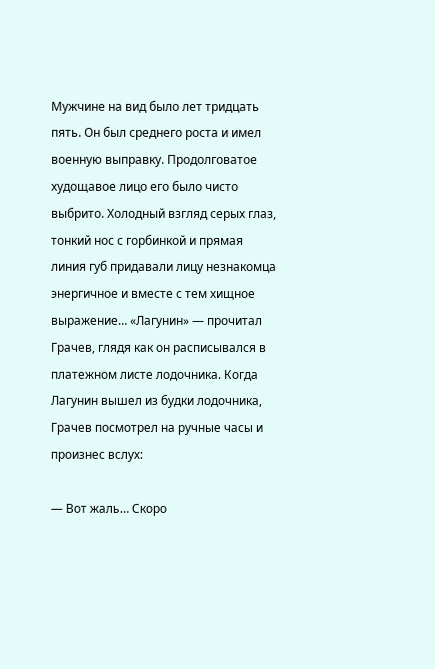Мужчине на вид было лет тридцать пять. Он был среднего роста и имел военную выправку. Продолговатое худощавое лицо его было чисто выбрито. Холодный взгляд серых глаз, тонкий нос с горбинкой и прямая линия губ придавали лицу незнакомца энергичное и вместе с тем хищное выражение… «Лагунин» — прочитал Грачев, глядя как он расписывался в платежном листе лодочника. Когда Лагунин вышел из будки лодочника, Грачев посмотрел на ручные часы и произнес вслух:

— Вот жаль… Скоро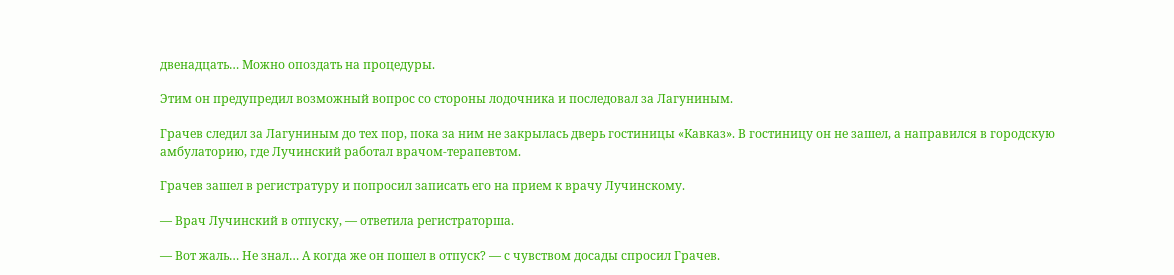двенадцать… Можно опоздать на процедуры.

Этим он предупредил возможный вопрос со стороны лодочника и последовал за Лагуниным.

Грачев следил за Лагуниным до тех пор, пока за ним не закрылась дверь гостиницы «Кавказ». В гостиницу он не зашел, а направился в городскую амбулаторию, где Лучинский работал врачом-терапевтом.

Грачев зашел в регистратуру и попросил записать его на прием к врачу Лучинскому.

— Врач Лучинский в отпуску, — ответила регистраторша.

— Вот жаль… Не знал… А когда же он пошел в отпуск? — с чувством досады спросил Грачев.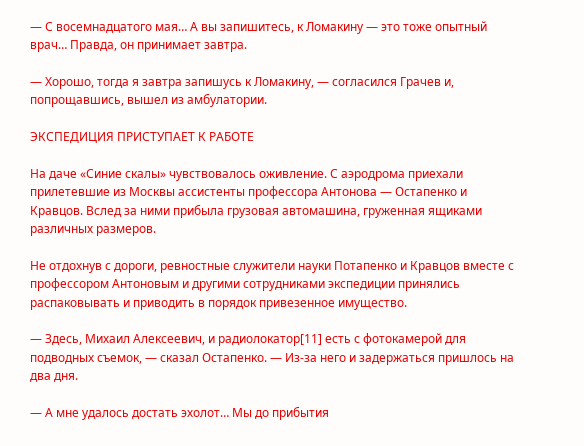— С восемнадцатого мая… А вы запишитесь, к Ломакину — это тоже опытный врач… Правда, он принимает завтра.

— Хорошо, тогда я завтра запишусь к Ломакину, — согласился Грачев и, попрощавшись, вышел из амбулатории.

ЭКСПЕДИЦИЯ ПРИСТУПАЕТ К РАБОТЕ

На даче «Синие скалы» чувствовалось оживление. С аэродрома приехали прилетевшие из Москвы ассистенты профессора Антонова — Остапенко и Кравцов. Вслед за ними прибыла грузовая автомашина, груженная ящиками различных размеров.

Не отдохнув с дороги, ревностные служители науки Потапенко и Кравцов вместе с профессором Антоновым и другими сотрудниками экспедиции принялись распаковывать и приводить в порядок привезенное имущество.

— Здесь, Михаил Алексеевич, и радиолокатор[11] есть с фотокамерой для подводных съемок, — сказал Остапенко. — Из-за него и задержаться пришлось на два дня.

— А мне удалось достать эхолот… Мы до прибытия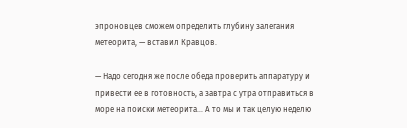эпроновцев сможем определить глубину залегания метеорита, — вставил Кравцов.

— Надо сегодня же после обеда проверить аппаратуру и привести ее в готовность, а завтра с утра отправиться в море на поиски метеорита… А то мы и так целую неделю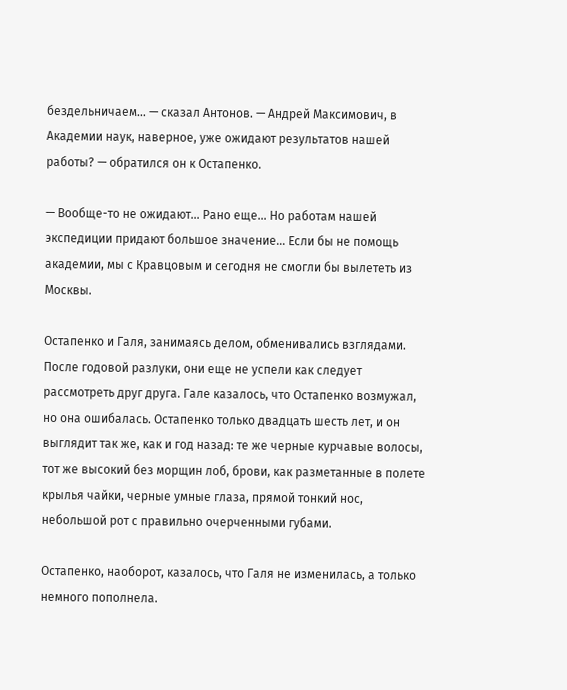бездельничаем… — сказал Антонов. — Андрей Максимович, в Академии наук, наверное, уже ожидают результатов нашей работы? — обратился он к Остапенко.

— Вообще-то не ожидают… Рано еще… Но работам нашей экспедиции придают большое значение… Если бы не помощь академии, мы с Кравцовым и сегодня не смогли бы вылететь из Москвы.

Остапенко и Галя, занимаясь делом, обменивались взглядами. После годовой разлуки, они еще не успели как следует рассмотреть друг друга. Гале казалось, что Остапенко возмужал, но она ошибалась. Остапенко только двадцать шесть лет, и он выглядит так же, как и год назад: те же черные курчавые волосы, тот же высокий без морщин лоб, брови, как разметанные в полете крылья чайки, черные умные глаза, прямой тонкий нос, небольшой рот с правильно очерченными губами.

Остапенко, наоборот, казалось, что Галя не изменилась, а только немного пополнела.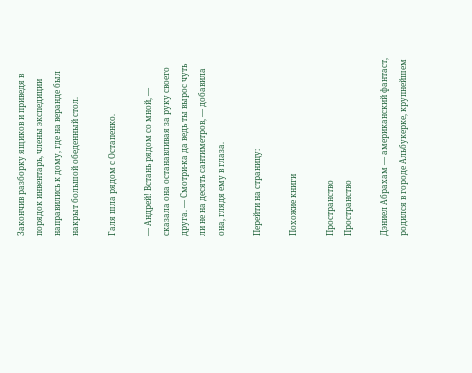Закончив разборку ящиков и приведя в порядок инвентарь, члены экспедиции направились к дому, где на веранде был накрыт большой обеденный стол.

Галя шла рядом с Остапенко.

— Андрей! Встань рядом со мной, — сказала она останавливая за руку своего друга. — Смотри-ка да ведь ты вырос чуть ли не на десять сантиметров, — добавила она, глядя ему в глаза.

Перейти на страницу:

Похожие книги

Пространство
Пространство

Дэниел Абрахам — американский фантаст, родился в городе Альбукерке, крупнейшем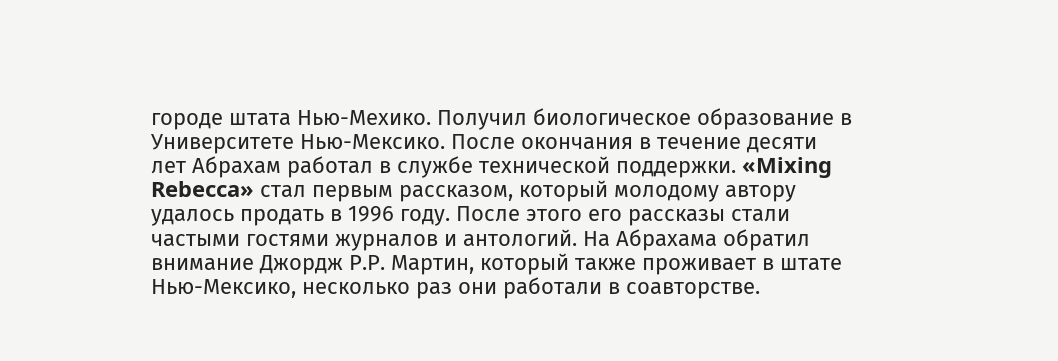городе штата Нью-Мехико. Получил биологическое образование в Университете Нью-Мексико. После окончания в течение десяти лет Абрахам работал в службе технической поддержки. «Mixing Rebecca» стал первым рассказом, который молодому автору удалось продать в 1996 году. После этого его рассказы стали частыми гостями журналов и антологий. На Абрахама обратил внимание Джордж Р.Р. Мартин, который также проживает в штате Нью-Мексико, несколько раз они работали в соавторстве.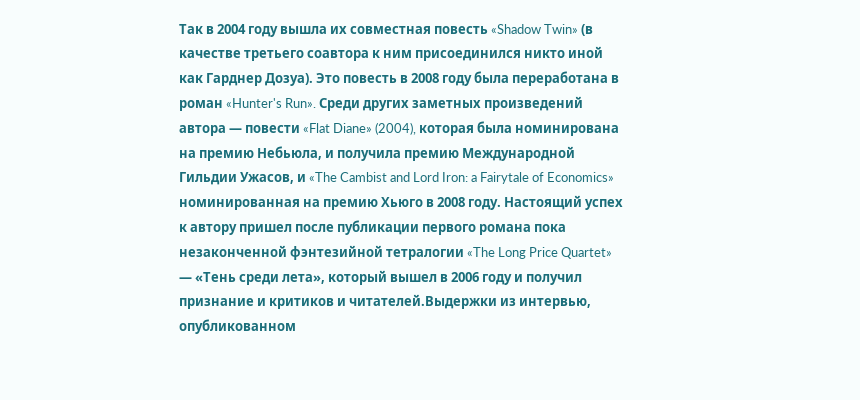Так в 2004 году вышла их совместная повесть «Shadow Twin» (в качестве третьего соавтора к ним присоединился никто иной как Гарднер Дозуа). Это повесть в 2008 году была переработана в роман «Hunter's Run». Среди других заметных произведений автора — повести «Flat Diane» (2004), которая была номинирована на премию Небьюла, и получила премию Международной Гильдии Ужасов, и «The Cambist and Lord Iron: a Fairytale of Economics» номинированная на премию Хьюго в 2008 году. Настоящий успех к автору пришел после публикации первого романа пока незаконченной фэнтезийной тетралогии «The Long Price Quartet» — «Тень среди лета», который вышел в 2006 году и получил признание и критиков и читателей.Выдержки из интервью, опубликованном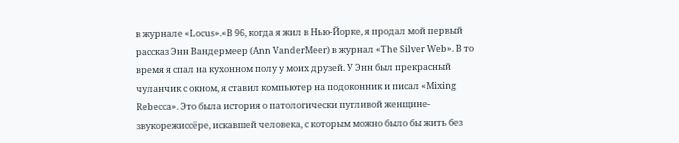в журнале «Locus».«В 96, когда я жил в Нью-Йорке, я продал мой первый рассказ Энн Вандермеер (Ann VanderMeer) в журнал «The Silver Web». В то время я спал на кухонном полу у моих друзей. У Энн был прекрасный чуланчик с окном, я ставил компьютер на подоконник и писал «Mixing Rebecca». Это была история о патологически пугливой женщине-звукорежиссёре, искавшей человека, с которым можно было бы жить без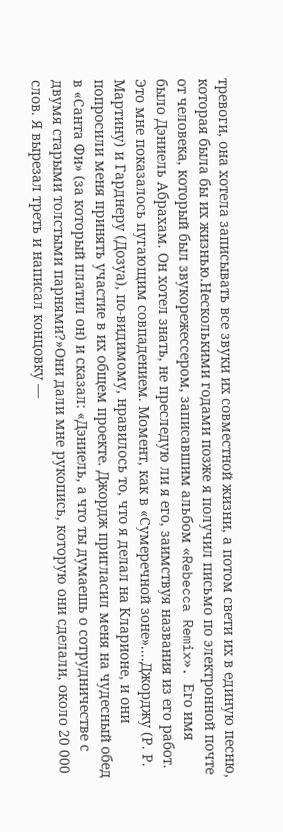тревоги, она хотела записывать все звуки их совместной жизни, а потом свети их в единую песню, которая была бы их жизнью.Несколькими годами позже я получил письмо по электронной почте от человека, который был звукорежессером, записавшим альбом «Rebecca Remix». Его имя было Дэниель Абрахам. Он хотел знать, не преследую ли я его, заимствуя названия из его работ. Это мне показалось пугающим совпадением. Момент, как в «Сумеречной зоне»....Джорджу (Р. Р. Мартину) и Гарднеру (Дозуа), по-видимому, нравилось то, что я делал на Кларионе, и они попросили меня принять участие в их общем проекте. Джордж пригласил меня на чудесный обед в «Санта Фи» (за который платил он) и сказал: «Дэниель, а что ты думаешь о сотрудничестве с двумя старыми толстыми парнями?»Они дали мне рукопись, которую они сделали, около 20 000 слов. Я вырезал треть и написал концовку —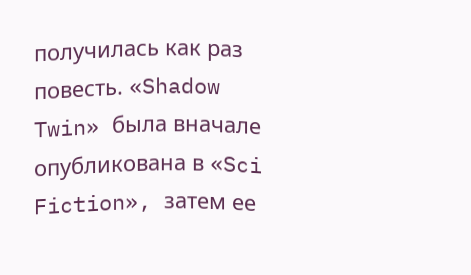получилась как раз повесть. «Shadow Twin» была вначале опубликована в «Sci Fiction», затем ее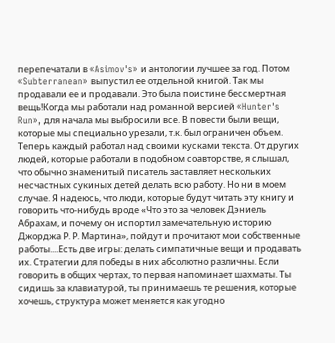перепечатали в «Asimov's» и антологии лучшее за год. Потом «Subterranean» выпустил ее отдельной книгой. Так мы продавали ее и продавали. Это была поистине бессмертная вещь!Когда мы работали над романной версией «Hunter's Run», для начала мы выбросили все. В повести были вещи, которые мы специально урезали, т.к. был ограничен объем. Теперь каждый работал над своими кусками текста. От других людей, которые работали в подобном соавторстве, я слышал, что обычно знаменитый писатель заставляет нескольких несчастных сукиных детей делать всю работу. Но ни в моем случае. Я надеюсь, что люди, которые будут читать эту книгу и говорить что-нибудь вроде «Что это за человек Дэниель Абрахам, и почему он испортил замечательную историю Джорджа Р. Р. Мартина», пойдут и прочитают мои собственные работы....Есть две игры: делать симпатичные вещи и продавать их. Стратегии для победы в них абсолютно различны. Если говорить в общих чертах, то первая напоминает шахматы. Ты сидишь за клавиатурой, ты принимаешь те решения, которые хочешь, структура может меняется как угодно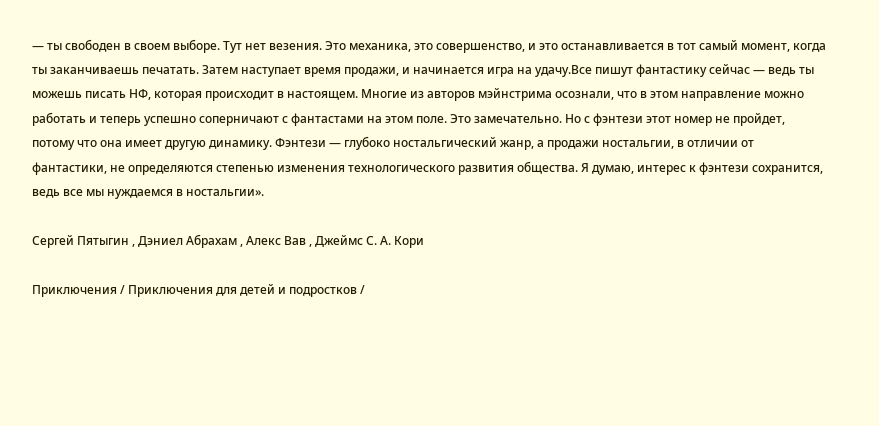— ты свободен в своем выборе. Тут нет везения. Это механика, это совершенство, и это останавливается в тот самый момент, когда ты заканчиваешь печатать. Затем наступает время продажи, и начинается игра на удачу.Все пишут фантастику сейчас — ведь ты можешь писать НФ, которая происходит в настоящем. Многие из авторов мэйнстрима осознали, что в этом направление можно работать и теперь успешно соперничают с фантастами на этом поле. Это замечательно. Но с фэнтези этот номер не пройдет, потому что она имеет другую динамику. Фэнтези — глубоко ностальгический жанр, а продажи ностальгии, в отличии от фантастики, не определяются степенью изменения технологического развития общества. Я думаю, интерес к фэнтези сохранится, ведь все мы нуждаемся в ностальгии».

Сергей Пятыгин , Дэниел Абрахам , Алекс Вав , Джеймс С. А. Кори

Приключения / Приключения для детей и подростков /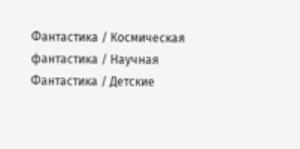Фантастика / Космическая фантастика / Научная Фантастика / Детские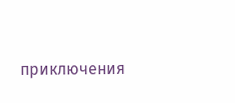приключения